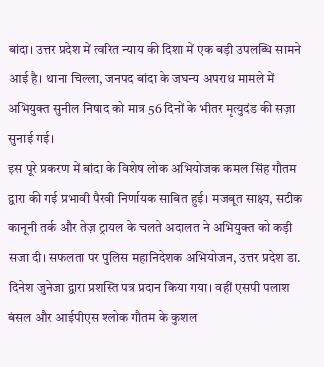बांदा। उत्तर प्रदेश में त्वरित न्याय की दिशा में एक बड़ी उपलब्धि सामने आई है। थाना चिल्ला, जनपद बांदा के जघन्य अपराध मामले में अभियुक्त सुनील निषाद को मात्र 56 दिनों के भीतर मृत्युदंड की सज़ा सुनाई गई।
इस पूरे प्रकरण में बांदा के विशेष लोक अभियोजक कमल सिंह गौतम द्वारा की गई प्रभावी पैरवी निर्णायक साबित हुई। मजबूत साक्ष्य, सटीक कानूनी तर्क और तेज़ ट्रायल के चलते अदालत ने अभियुक्त को कड़ी सजा दी। सफलता पर पुलिस महानिदेशक अभियोजन, उत्तर प्रदेश डा. दिनेश जुनेजा द्वारा प्रशस्ति पत्र प्रदान किया गया। वहीं एसपी पलाश बंसल और आईपीएस श्लोक गौतम के कुशल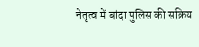नेतृत्व में बांदा पुलिस की सक्रिय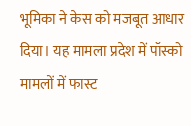भूमिका ने केस को मजबूत आधार दिया। यह मामला प्रदेश में पॉस्को मामलों में फास्ट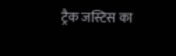ट्रैक जस्टिस का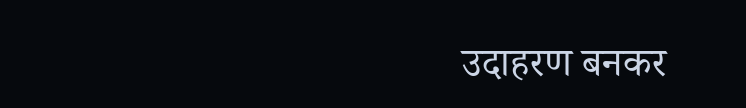उदाहरण बनकर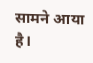सामने आया है।